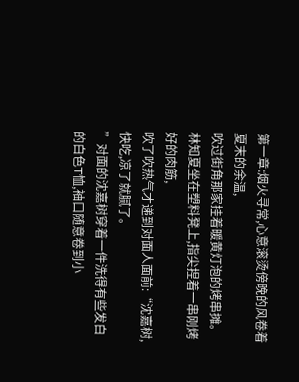第一章:烟火寻常,心意滚烫傍晚的风卷着夏末的余温,
吹过街角那家挂着暖黄灯泡的烤串摊。林知夏坐在塑料凳上,指尖捏着一串刚烤好的肉筋,
吹了吹热气才递到对面人面前:“沈嘉树,快吃,凉了就腻了。
”对面的沈嘉树穿着一件洗得有些发白的白色T恤,袖口随意卷到小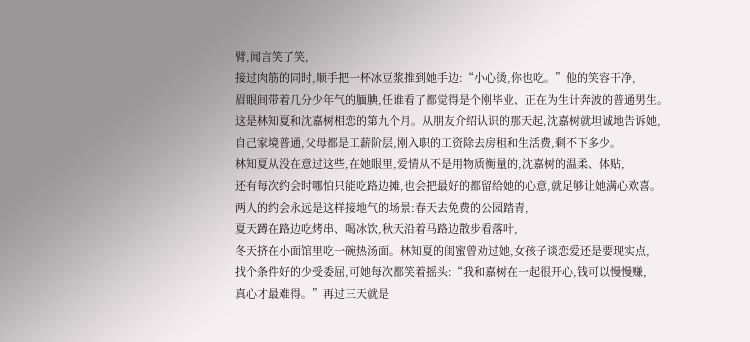臂,闻言笑了笑,
接过肉筋的同时,顺手把一杯冰豆浆推到她手边:“小心烫,你也吃。”他的笑容干净,
眉眼间带着几分少年气的腼腆,任谁看了都觉得是个刚毕业、正在为生计奔波的普通男生。
这是林知夏和沈嘉树相恋的第九个月。从朋友介绍认识的那天起,沈嘉树就坦诚地告诉她,
自己家境普通,父母都是工薪阶层,刚入职的工资除去房租和生活费,剩不下多少。
林知夏从没在意过这些,在她眼里,爱情从不是用物质衡量的,沈嘉树的温柔、体贴,
还有每次约会时哪怕只能吃路边摊,也会把最好的都留给她的心意,就足够让她满心欢喜。
两人的约会永远是这样接地气的场景:春天去免费的公园踏青,
夏天蹲在路边吃烤串、喝冰饮,秋天沿着马路边散步看落叶,
冬天挤在小面馆里吃一碗热汤面。林知夏的闺蜜曾劝过她,女孩子谈恋爱还是要现实点,
找个条件好的少受委屈,可她每次都笑着摇头:“我和嘉树在一起很开心,钱可以慢慢赚,
真心才最难得。”再过三天就是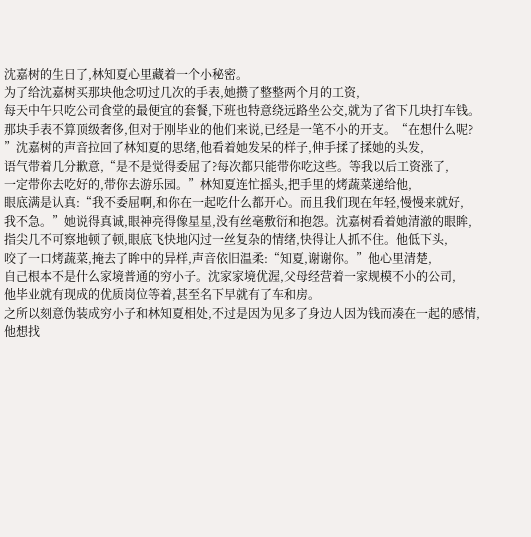沈嘉树的生日了,林知夏心里藏着一个小秘密。
为了给沈嘉树买那块他念叨过几次的手表,她攒了整整两个月的工资,
每天中午只吃公司食堂的最便宜的套餐,下班也特意绕远路坐公交,就为了省下几块打车钱。
那块手表不算顶级奢侈,但对于刚毕业的他们来说,已经是一笔不小的开支。“在想什么呢?
”沈嘉树的声音拉回了林知夏的思绪,他看着她发呆的样子,伸手揉了揉她的头发,
语气带着几分歉意,“是不是觉得委屈了?每次都只能带你吃这些。等我以后工资涨了,
一定带你去吃好的,带你去游乐园。”林知夏连忙摇头,把手里的烤蔬菜递给他,
眼底满是认真:“我不委屈啊,和你在一起吃什么都开心。而且我们现在年轻,慢慢来就好,
我不急。”她说得真诚,眼神亮得像星星,没有丝毫敷衍和抱怨。沈嘉树看着她清澈的眼眸,
指尖几不可察地顿了顿,眼底飞快地闪过一丝复杂的情绪,快得让人抓不住。他低下头,
咬了一口烤蔬菜,掩去了眸中的异样,声音依旧温柔:“知夏,谢谢你。”他心里清楚,
自己根本不是什么家境普通的穷小子。沈家家境优渥,父母经营着一家规模不小的公司,
他毕业就有现成的优质岗位等着,甚至名下早就有了车和房。
之所以刻意伪装成穷小子和林知夏相处,不过是因为见多了身边人因为钱而凑在一起的感情,
他想找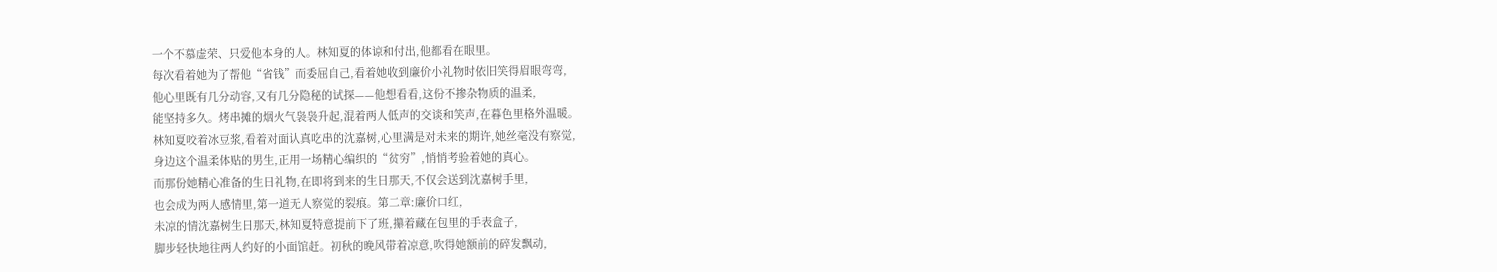一个不慕虚荣、只爱他本身的人。林知夏的体谅和付出,他都看在眼里。
每次看着她为了帮他“省钱”而委屈自己,看着她收到廉价小礼物时依旧笑得眉眼弯弯,
他心里既有几分动容,又有几分隐秘的试探——他想看看,这份不掺杂物质的温柔,
能坚持多久。烤串摊的烟火气袅袅升起,混着两人低声的交谈和笑声,在暮色里格外温暖。
林知夏咬着冰豆浆,看着对面认真吃串的沈嘉树,心里满是对未来的期许,她丝毫没有察觉,
身边这个温柔体贴的男生,正用一场精心编织的“贫穷”,悄悄考验着她的真心。
而那份她精心准备的生日礼物,在即将到来的生日那天,不仅会送到沈嘉树手里,
也会成为两人感情里,第一道无人察觉的裂痕。第二章:廉价口红,
未凉的情沈嘉树生日那天,林知夏特意提前下了班,攥着藏在包里的手表盒子,
脚步轻快地往两人约好的小面馆赶。初秋的晚风带着凉意,吹得她额前的碎发飘动,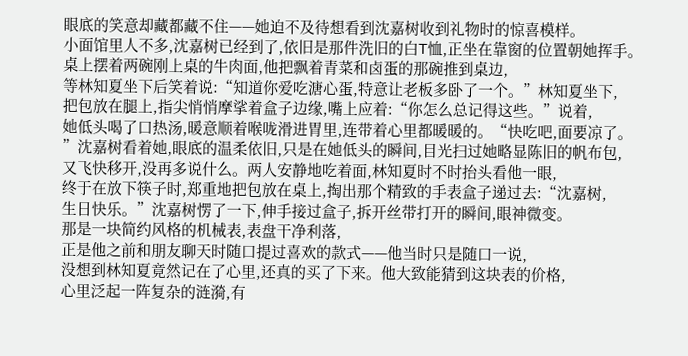眼底的笑意却藏都藏不住——她迫不及待想看到沈嘉树收到礼物时的惊喜模样。
小面馆里人不多,沈嘉树已经到了,依旧是那件洗旧的白T恤,正坐在靠窗的位置朝她挥手。
桌上摆着两碗刚上桌的牛肉面,他把飘着青菜和卤蛋的那碗推到桌边,
等林知夏坐下后笑着说:“知道你爱吃溏心蛋,特意让老板多卧了一个。”林知夏坐下,
把包放在腿上,指尖悄悄摩挲着盒子边缘,嘴上应着:“你怎么总记得这些。”说着,
她低头喝了口热汤,暖意顺着喉咙滑进胃里,连带着心里都暖暖的。“快吃吧,面要凉了。
”沈嘉树看着她,眼底的温柔依旧,只是在她低头的瞬间,目光扫过她略显陈旧的帆布包,
又飞快移开,没再多说什么。两人安静地吃着面,林知夏时不时抬头看他一眼,
终于在放下筷子时,郑重地把包放在桌上,掏出那个精致的手表盒子递过去:“沈嘉树,
生日快乐。”沈嘉树愣了一下,伸手接过盒子,拆开丝带打开的瞬间,眼神微变。
那是一块简约风格的机械表,表盘干净利落,
正是他之前和朋友聊天时随口提过喜欢的款式——他当时只是随口一说,
没想到林知夏竟然记在了心里,还真的买了下来。他大致能猜到这块表的价格,
心里泛起一阵复杂的涟漪,有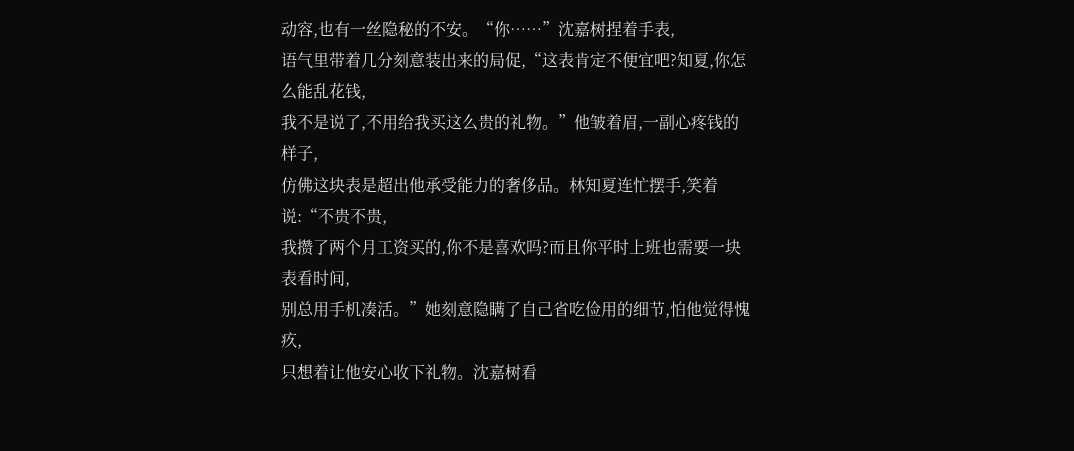动容,也有一丝隐秘的不安。“你……”沈嘉树捏着手表,
语气里带着几分刻意装出来的局促,“这表肯定不便宜吧?知夏,你怎么能乱花钱,
我不是说了,不用给我买这么贵的礼物。”他皱着眉,一副心疼钱的样子,
仿佛这块表是超出他承受能力的奢侈品。林知夏连忙摆手,笑着说:“不贵不贵,
我攒了两个月工资买的,你不是喜欢吗?而且你平时上班也需要一块表看时间,
别总用手机凑活。”她刻意隐瞒了自己省吃俭用的细节,怕他觉得愧疚,
只想着让他安心收下礼物。沈嘉树看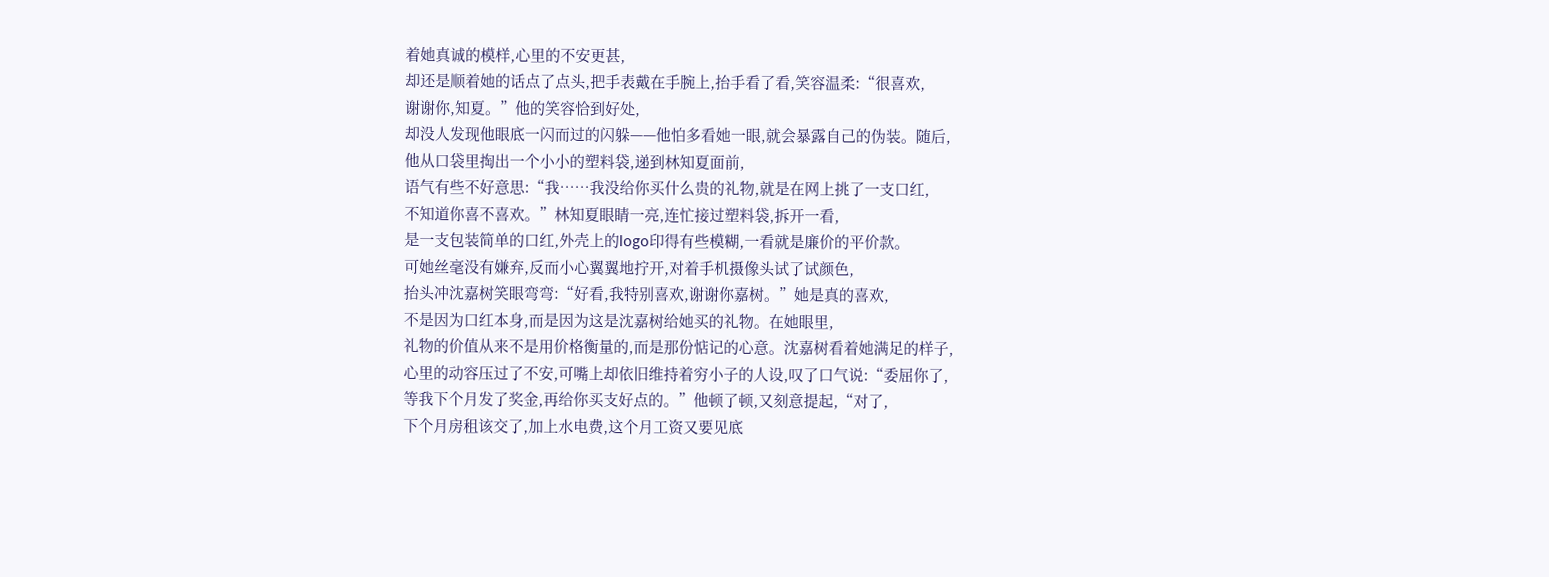着她真诚的模样,心里的不安更甚,
却还是顺着她的话点了点头,把手表戴在手腕上,抬手看了看,笑容温柔:“很喜欢,
谢谢你,知夏。”他的笑容恰到好处,
却没人发现他眼底一闪而过的闪躲——他怕多看她一眼,就会暴露自己的伪装。随后,
他从口袋里掏出一个小小的塑料袋,递到林知夏面前,
语气有些不好意思:“我……我没给你买什么贵的礼物,就是在网上挑了一支口红,
不知道你喜不喜欢。”林知夏眼睛一亮,连忙接过塑料袋,拆开一看,
是一支包装简单的口红,外壳上的logo印得有些模糊,一看就是廉价的平价款。
可她丝毫没有嫌弃,反而小心翼翼地拧开,对着手机摄像头试了试颜色,
抬头冲沈嘉树笑眼弯弯:“好看,我特别喜欢,谢谢你嘉树。”她是真的喜欢,
不是因为口红本身,而是因为这是沈嘉树给她买的礼物。在她眼里,
礼物的价值从来不是用价格衡量的,而是那份惦记的心意。沈嘉树看着她满足的样子,
心里的动容压过了不安,可嘴上却依旧维持着穷小子的人设,叹了口气说:“委屈你了,
等我下个月发了奖金,再给你买支好点的。”他顿了顿,又刻意提起,“对了,
下个月房租该交了,加上水电费,这个月工资又要见底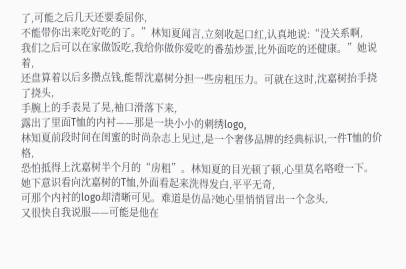了,可能之后几天还要委屈你,
不能带你出来吃好吃的了。”林知夏闻言,立刻收起口红,认真地说:“没关系啊,
我们之后可以在家做饭吃,我给你做你爱吃的番茄炒蛋,比外面吃的还健康。”她说着,
还盘算着以后多攒点钱,能帮沈嘉树分担一些房租压力。可就在这时,沈嘉树抬手挠了挠头,
手腕上的手表晃了晃,袖口滑落下来,
露出了里面T恤的内衬——那是一块小小的刺绣logo,
林知夏前段时间在闺蜜的时尚杂志上见过,是一个奢侈品牌的经典标识,一件T恤的价格,
恐怕抵得上沈嘉树半个月的“房租”。林知夏的目光顿了顿,心里莫名咯噔一下。
她下意识看向沈嘉树的T恤,外面看起来洗得发白,平平无奇,
可那个内衬的logo却清晰可见。难道是仿品?她心里悄悄冒出一个念头,
又很快自我说服——可能是他在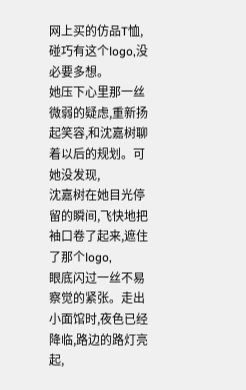网上买的仿品T恤,碰巧有这个logo,没必要多想。
她压下心里那一丝微弱的疑虑,重新扬起笑容,和沈嘉树聊着以后的规划。可她没发现,
沈嘉树在她目光停留的瞬间,飞快地把袖口卷了起来,遮住了那个logo,
眼底闪过一丝不易察觉的紧张。走出小面馆时,夜色已经降临,路边的路灯亮起,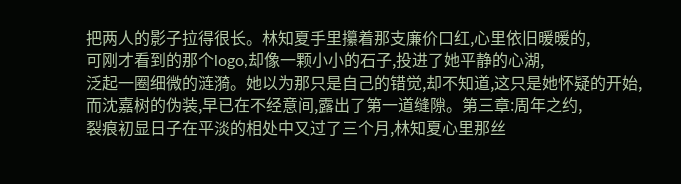把两人的影子拉得很长。林知夏手里攥着那支廉价口红,心里依旧暖暖的,
可刚才看到的那个logo,却像一颗小小的石子,投进了她平静的心湖,
泛起一圈细微的涟漪。她以为那只是自己的错觉,却不知道,这只是她怀疑的开始,
而沈嘉树的伪装,早已在不经意间,露出了第一道缝隙。第三章:周年之约,
裂痕初显日子在平淡的相处中又过了三个月,林知夏心里那丝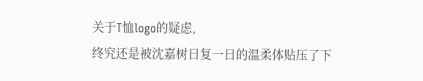关于T恤logo的疑虑,
终究还是被沈嘉树日复一日的温柔体贴压了下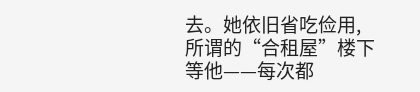去。她依旧省吃俭用,
所谓的“合租屋”楼下等他——每次都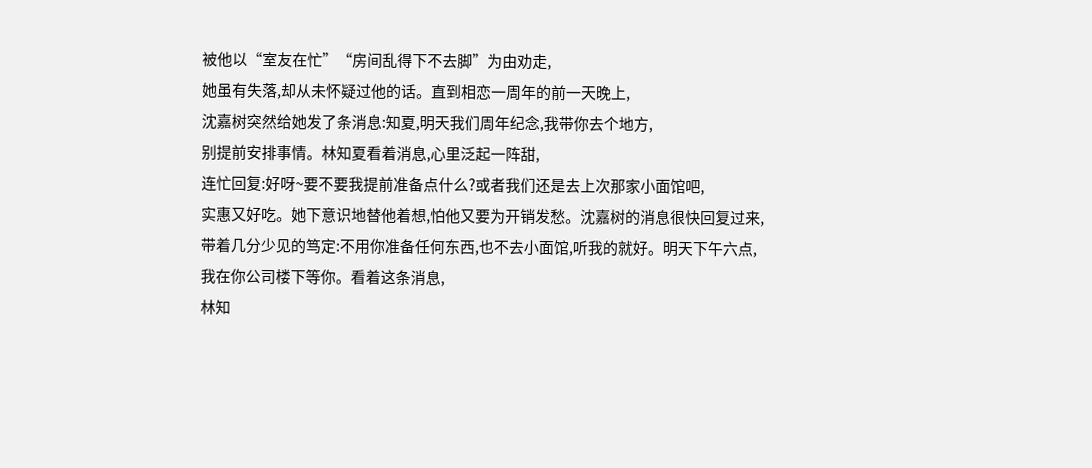被他以“室友在忙”“房间乱得下不去脚”为由劝走,
她虽有失落,却从未怀疑过他的话。直到相恋一周年的前一天晚上,
沈嘉树突然给她发了条消息:知夏,明天我们周年纪念,我带你去个地方,
别提前安排事情。林知夏看着消息,心里泛起一阵甜,
连忙回复:好呀~要不要我提前准备点什么?或者我们还是去上次那家小面馆吧,
实惠又好吃。她下意识地替他着想,怕他又要为开销发愁。沈嘉树的消息很快回复过来,
带着几分少见的笃定:不用你准备任何东西,也不去小面馆,听我的就好。明天下午六点,
我在你公司楼下等你。看着这条消息,
林知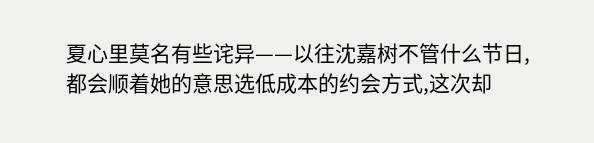夏心里莫名有些诧异——以往沈嘉树不管什么节日,
都会顺着她的意思选低成本的约会方式,这次却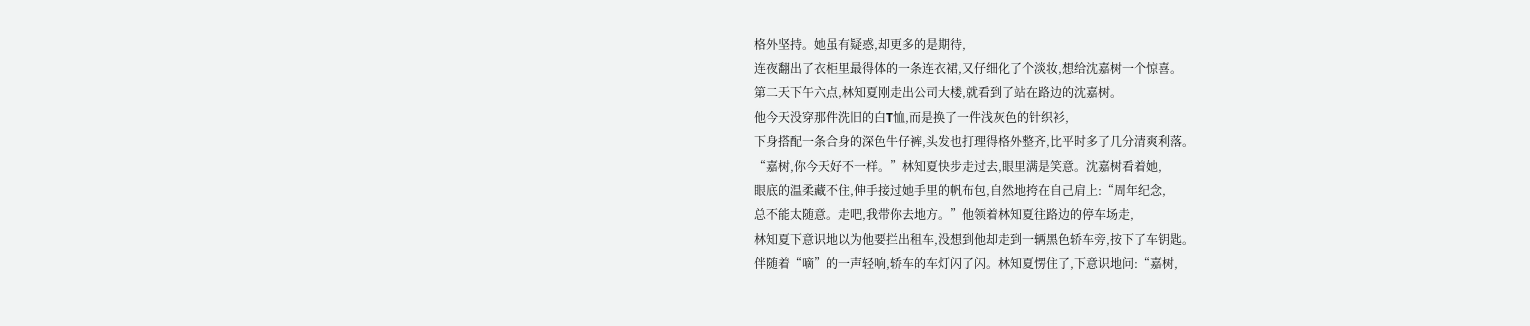格外坚持。她虽有疑惑,却更多的是期待,
连夜翻出了衣柜里最得体的一条连衣裙,又仔细化了个淡妆,想给沈嘉树一个惊喜。
第二天下午六点,林知夏刚走出公司大楼,就看到了站在路边的沈嘉树。
他今天没穿那件洗旧的白T恤,而是换了一件浅灰色的针织衫,
下身搭配一条合身的深色牛仔裤,头发也打理得格外整齐,比平时多了几分清爽利落。
“嘉树,你今天好不一样。”林知夏快步走过去,眼里满是笑意。沈嘉树看着她,
眼底的温柔藏不住,伸手接过她手里的帆布包,自然地挎在自己肩上:“周年纪念,
总不能太随意。走吧,我带你去地方。”他领着林知夏往路边的停车场走,
林知夏下意识地以为他要拦出租车,没想到他却走到一辆黑色轿车旁,按下了车钥匙。
伴随着“嘀”的一声轻响,轿车的车灯闪了闪。林知夏愣住了,下意识地问:“嘉树,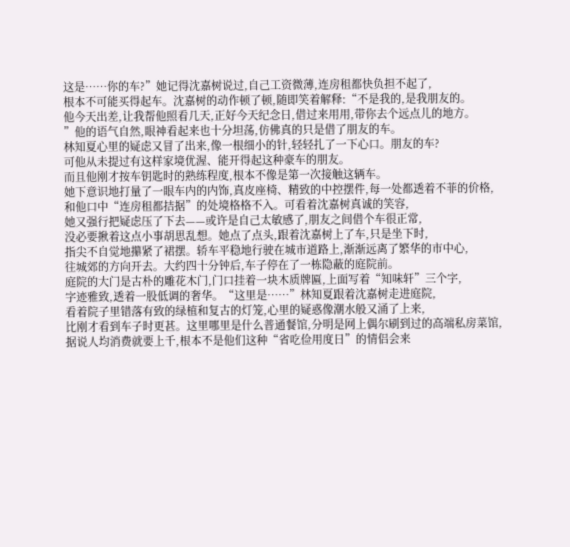这是……你的车?”她记得沈嘉树说过,自己工资微薄,连房租都快负担不起了,
根本不可能买得起车。沈嘉树的动作顿了顿,随即笑着解释:“不是我的,是我朋友的。
他今天出差,让我帮他照看几天,正好今天纪念日,借过来用用,带你去个远点儿的地方。
”他的语气自然,眼神看起来也十分坦荡,仿佛真的只是借了朋友的车。
林知夏心里的疑虑又冒了出来,像一根细小的针,轻轻扎了一下心口。朋友的车?
可他从未提过有这样家境优渥、能开得起这种豪车的朋友。
而且他刚才按车钥匙时的熟练程度,根本不像是第一次接触这辆车。
她下意识地打量了一眼车内的内饰,真皮座椅、精致的中控摆件,每一处都透着不菲的价格,
和他口中“连房租都拮据”的处境格格不入。可看着沈嘉树真诚的笑容,
她又强行把疑虑压了下去——或许是自己太敏感了,朋友之间借个车很正常,
没必要揪着这点小事胡思乱想。她点了点头,跟着沈嘉树上了车,只是坐下时,
指尖不自觉地攥紧了裙摆。轿车平稳地行驶在城市道路上,渐渐远离了繁华的市中心,
往城郊的方向开去。大约四十分钟后,车子停在了一栋隐蔽的庭院前。
庭院的大门是古朴的雕花木门,门口挂着一块木质牌匾,上面写着“知味轩”三个字,
字迹雅致,透着一股低调的奢华。“这里是……”林知夏跟着沈嘉树走进庭院,
看着院子里错落有致的绿植和复古的灯笼,心里的疑惑像潮水般又涌了上来,
比刚才看到车子时更甚。这里哪里是什么普通餐馆,分明是网上偶尔刷到过的高端私房菜馆,
据说人均消费就要上千,根本不是他们这种“省吃俭用度日”的情侣会来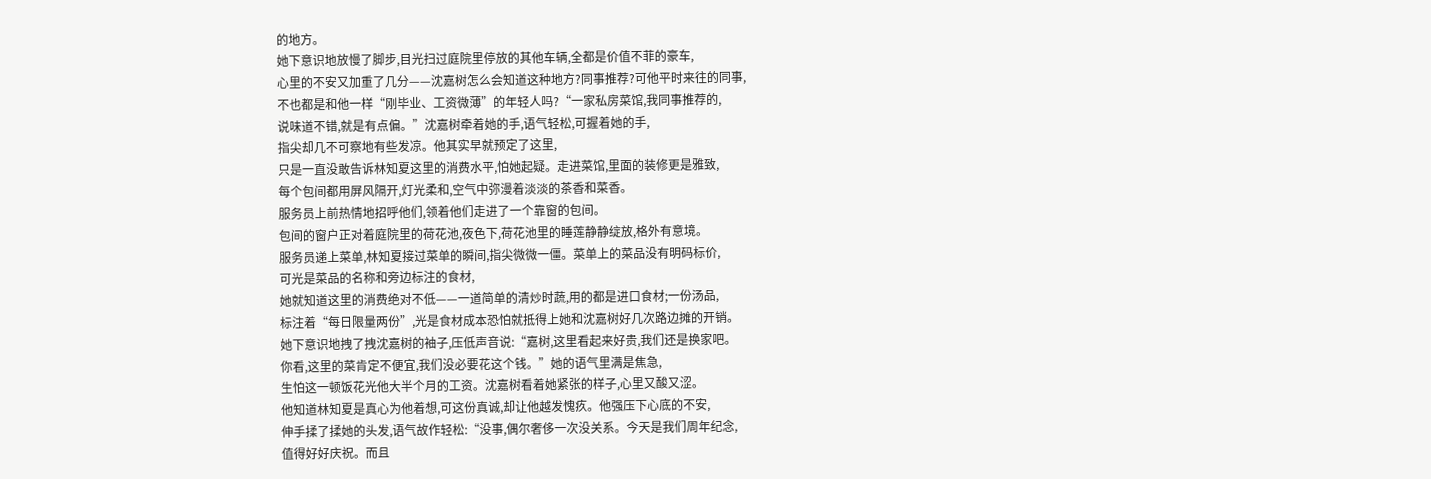的地方。
她下意识地放慢了脚步,目光扫过庭院里停放的其他车辆,全都是价值不菲的豪车,
心里的不安又加重了几分——沈嘉树怎么会知道这种地方?同事推荐?可他平时来往的同事,
不也都是和他一样“刚毕业、工资微薄”的年轻人吗?“一家私房菜馆,我同事推荐的,
说味道不错,就是有点偏。”沈嘉树牵着她的手,语气轻松,可握着她的手,
指尖却几不可察地有些发凉。他其实早就预定了这里,
只是一直没敢告诉林知夏这里的消费水平,怕她起疑。走进菜馆,里面的装修更是雅致,
每个包间都用屏风隔开,灯光柔和,空气中弥漫着淡淡的茶香和菜香。
服务员上前热情地招呼他们,领着他们走进了一个靠窗的包间。
包间的窗户正对着庭院里的荷花池,夜色下,荷花池里的睡莲静静绽放,格外有意境。
服务员递上菜单,林知夏接过菜单的瞬间,指尖微微一僵。菜单上的菜品没有明码标价,
可光是菜品的名称和旁边标注的食材,
她就知道这里的消费绝对不低——一道简单的清炒时蔬,用的都是进口食材;一份汤品,
标注着“每日限量两份”,光是食材成本恐怕就抵得上她和沈嘉树好几次路边摊的开销。
她下意识地拽了拽沈嘉树的袖子,压低声音说:“嘉树,这里看起来好贵,我们还是换家吧。
你看,这里的菜肯定不便宜,我们没必要花这个钱。”她的语气里满是焦急,
生怕这一顿饭花光他大半个月的工资。沈嘉树看着她紧张的样子,心里又酸又涩。
他知道林知夏是真心为他着想,可这份真诚,却让他越发愧疚。他强压下心底的不安,
伸手揉了揉她的头发,语气故作轻松:“没事,偶尔奢侈一次没关系。今天是我们周年纪念,
值得好好庆祝。而且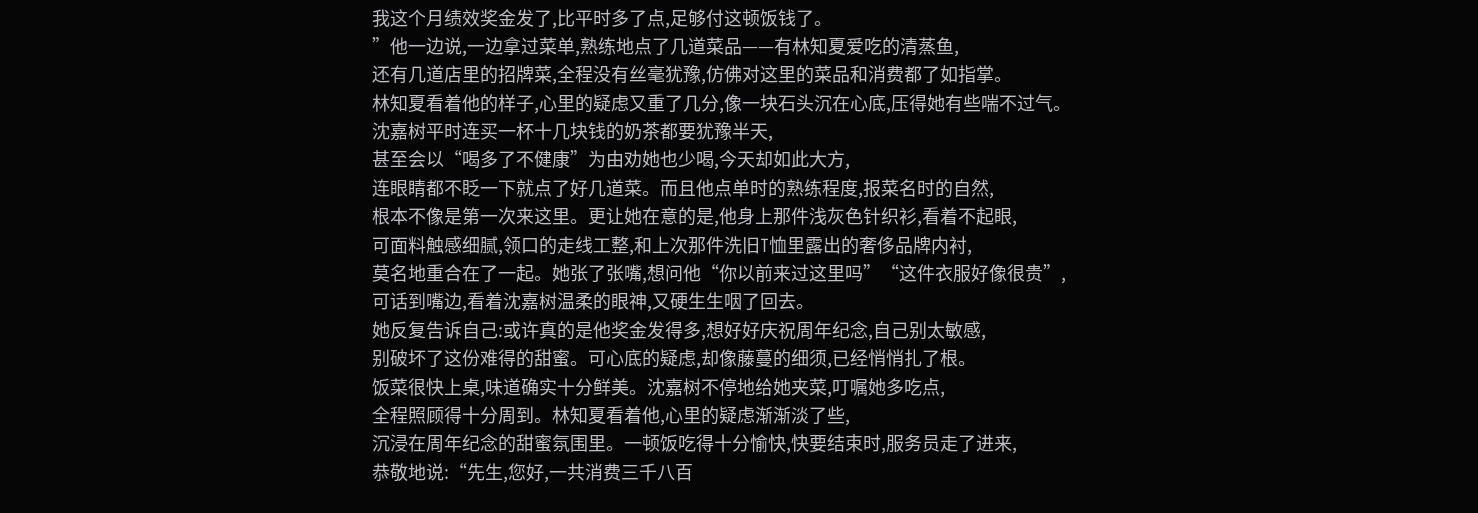我这个月绩效奖金发了,比平时多了点,足够付这顿饭钱了。
”他一边说,一边拿过菜单,熟练地点了几道菜品——有林知夏爱吃的清蒸鱼,
还有几道店里的招牌菜,全程没有丝毫犹豫,仿佛对这里的菜品和消费都了如指掌。
林知夏看着他的样子,心里的疑虑又重了几分,像一块石头沉在心底,压得她有些喘不过气。
沈嘉树平时连买一杯十几块钱的奶茶都要犹豫半天,
甚至会以“喝多了不健康”为由劝她也少喝,今天却如此大方,
连眼睛都不眨一下就点了好几道菜。而且他点单时的熟练程度,报菜名时的自然,
根本不像是第一次来这里。更让她在意的是,他身上那件浅灰色针织衫,看着不起眼,
可面料触感细腻,领口的走线工整,和上次那件洗旧T恤里露出的奢侈品牌内衬,
莫名地重合在了一起。她张了张嘴,想问他“你以前来过这里吗”“这件衣服好像很贵”,
可话到嘴边,看着沈嘉树温柔的眼神,又硬生生咽了回去。
她反复告诉自己:或许真的是他奖金发得多,想好好庆祝周年纪念,自己别太敏感,
别破坏了这份难得的甜蜜。可心底的疑虑,却像藤蔓的细须,已经悄悄扎了根。
饭菜很快上桌,味道确实十分鲜美。沈嘉树不停地给她夹菜,叮嘱她多吃点,
全程照顾得十分周到。林知夏看着他,心里的疑虑渐渐淡了些,
沉浸在周年纪念的甜蜜氛围里。一顿饭吃得十分愉快,快要结束时,服务员走了进来,
恭敬地说:“先生,您好,一共消费三千八百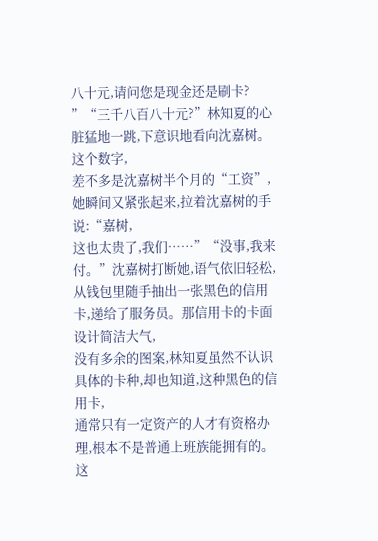八十元,请问您是现金还是刷卡?
”“三千八百八十元?”林知夏的心脏猛地一跳,下意识地看向沈嘉树。这个数字,
差不多是沈嘉树半个月的“工资”,她瞬间又紧张起来,拉着沈嘉树的手说:“嘉树,
这也太贵了,我们……”“没事,我来付。”沈嘉树打断她,语气依旧轻松,
从钱包里随手抽出一张黑色的信用卡,递给了服务员。那信用卡的卡面设计简洁大气,
没有多余的图案,林知夏虽然不认识具体的卡种,却也知道,这种黑色的信用卡,
通常只有一定资产的人才有资格办理,根本不是普通上班族能拥有的。这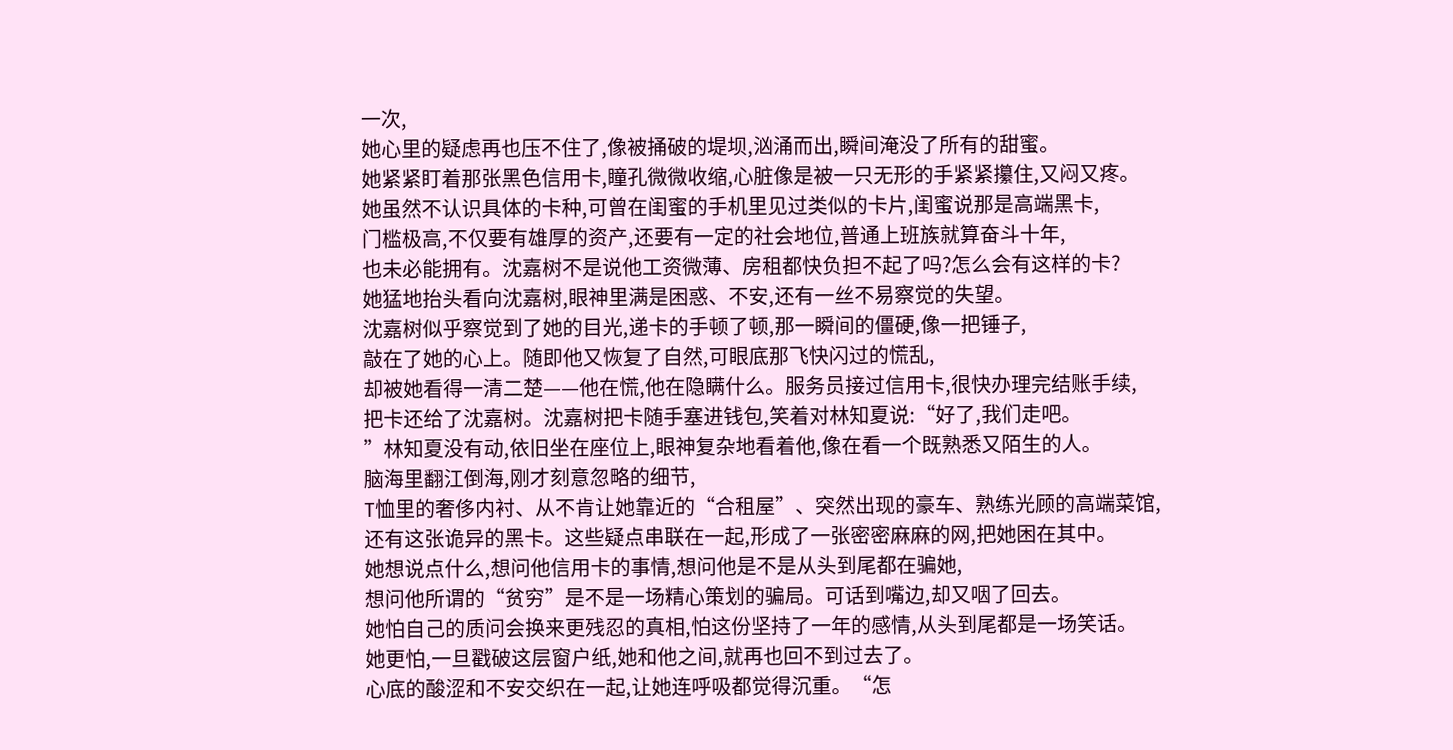一次,
她心里的疑虑再也压不住了,像被捅破的堤坝,汹涌而出,瞬间淹没了所有的甜蜜。
她紧紧盯着那张黑色信用卡,瞳孔微微收缩,心脏像是被一只无形的手紧紧攥住,又闷又疼。
她虽然不认识具体的卡种,可曾在闺蜜的手机里见过类似的卡片,闺蜜说那是高端黑卡,
门槛极高,不仅要有雄厚的资产,还要有一定的社会地位,普通上班族就算奋斗十年,
也未必能拥有。沈嘉树不是说他工资微薄、房租都快负担不起了吗?怎么会有这样的卡?
她猛地抬头看向沈嘉树,眼神里满是困惑、不安,还有一丝不易察觉的失望。
沈嘉树似乎察觉到了她的目光,递卡的手顿了顿,那一瞬间的僵硬,像一把锤子,
敲在了她的心上。随即他又恢复了自然,可眼底那飞快闪过的慌乱,
却被她看得一清二楚——他在慌,他在隐瞒什么。服务员接过信用卡,很快办理完结账手续,
把卡还给了沈嘉树。沈嘉树把卡随手塞进钱包,笑着对林知夏说:“好了,我们走吧。
”林知夏没有动,依旧坐在座位上,眼神复杂地看着他,像在看一个既熟悉又陌生的人。
脑海里翻江倒海,刚才刻意忽略的细节,
T恤里的奢侈内衬、从不肯让她靠近的“合租屋”、突然出现的豪车、熟练光顾的高端菜馆,
还有这张诡异的黑卡。这些疑点串联在一起,形成了一张密密麻麻的网,把她困在其中。
她想说点什么,想问他信用卡的事情,想问他是不是从头到尾都在骗她,
想问他所谓的“贫穷”是不是一场精心策划的骗局。可话到嘴边,却又咽了回去。
她怕自己的质问会换来更残忍的真相,怕这份坚持了一年的感情,从头到尾都是一场笑话。
她更怕,一旦戳破这层窗户纸,她和他之间,就再也回不到过去了。
心底的酸涩和不安交织在一起,让她连呼吸都觉得沉重。“怎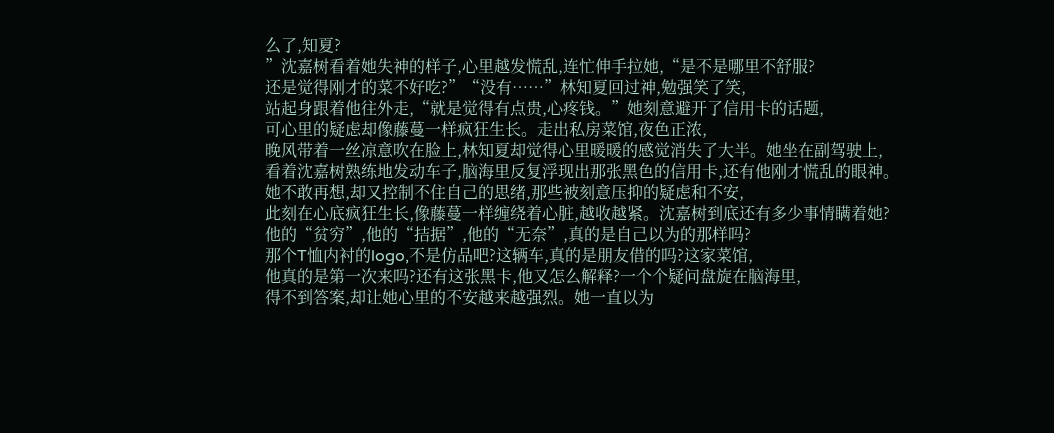么了,知夏?
”沈嘉树看着她失神的样子,心里越发慌乱,连忙伸手拉她,“是不是哪里不舒服?
还是觉得刚才的菜不好吃?”“没有……”林知夏回过神,勉强笑了笑,
站起身跟着他往外走,“就是觉得有点贵,心疼钱。”她刻意避开了信用卡的话题,
可心里的疑虑却像藤蔓一样疯狂生长。走出私房菜馆,夜色正浓,
晚风带着一丝凉意吹在脸上,林知夏却觉得心里暖暖的感觉消失了大半。她坐在副驾驶上,
看着沈嘉树熟练地发动车子,脑海里反复浮现出那张黑色的信用卡,还有他刚才慌乱的眼神。
她不敢再想,却又控制不住自己的思绪,那些被刻意压抑的疑虑和不安,
此刻在心底疯狂生长,像藤蔓一样缠绕着心脏,越收越紧。沈嘉树到底还有多少事情瞒着她?
他的“贫穷”,他的“拮据”,他的“无奈”,真的是自己以为的那样吗?
那个T恤内衬的logo,不是仿品吧?这辆车,真的是朋友借的吗?这家菜馆,
他真的是第一次来吗?还有这张黑卡,他又怎么解释?一个个疑问盘旋在脑海里,
得不到答案,却让她心里的不安越来越强烈。她一直以为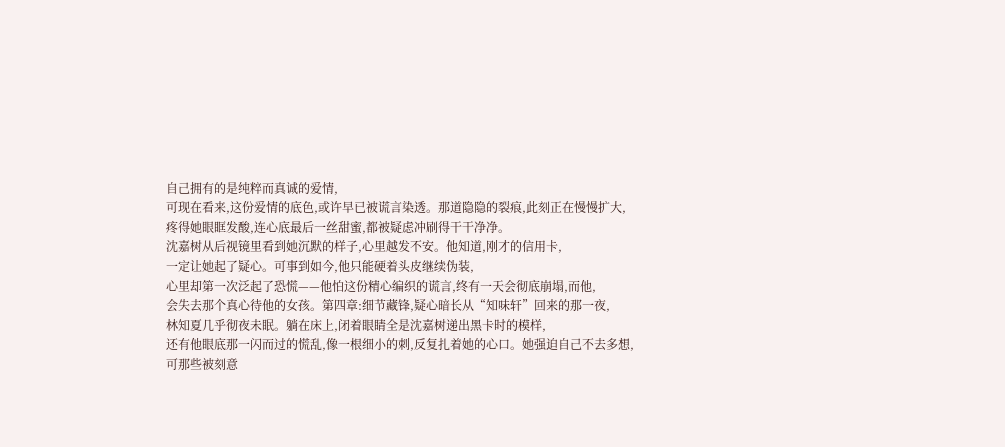自己拥有的是纯粹而真诚的爱情,
可现在看来,这份爱情的底色,或许早已被谎言染透。那道隐隐的裂痕,此刻正在慢慢扩大,
疼得她眼眶发酸,连心底最后一丝甜蜜,都被疑虑冲刷得干干净净。
沈嘉树从后视镜里看到她沉默的样子,心里越发不安。他知道,刚才的信用卡,
一定让她起了疑心。可事到如今,他只能硬着头皮继续伪装,
心里却第一次泛起了恐慌——他怕这份精心编织的谎言,终有一天会彻底崩塌,而他,
会失去那个真心待他的女孩。第四章:细节藏锋,疑心暗长从“知味轩”回来的那一夜,
林知夏几乎彻夜未眠。躺在床上,闭着眼睛全是沈嘉树递出黑卡时的模样,
还有他眼底那一闪而过的慌乱,像一根细小的刺,反复扎着她的心口。她强迫自己不去多想,
可那些被刻意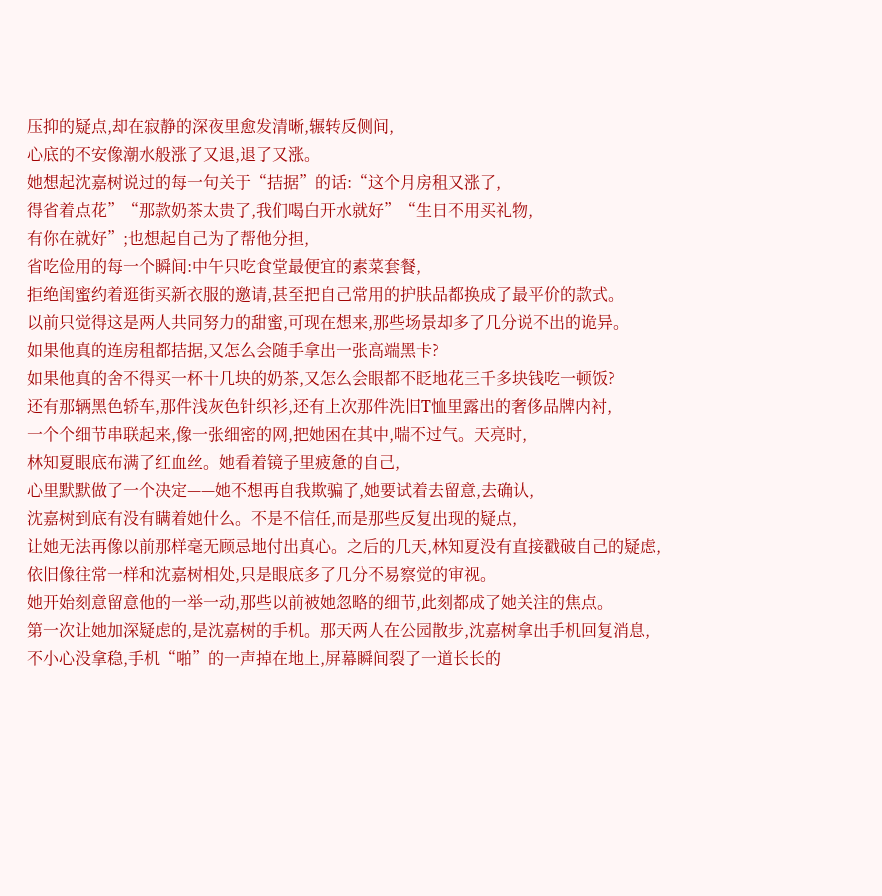压抑的疑点,却在寂静的深夜里愈发清晰,辗转反侧间,
心底的不安像潮水般涨了又退,退了又涨。
她想起沈嘉树说过的每一句关于“拮据”的话:“这个月房租又涨了,
得省着点花”“那款奶茶太贵了,我们喝白开水就好”“生日不用买礼物,
有你在就好”;也想起自己为了帮他分担,
省吃俭用的每一个瞬间:中午只吃食堂最便宜的素菜套餐,
拒绝闺蜜约着逛街买新衣服的邀请,甚至把自己常用的护肤品都换成了最平价的款式。
以前只觉得这是两人共同努力的甜蜜,可现在想来,那些场景却多了几分说不出的诡异。
如果他真的连房租都拮据,又怎么会随手拿出一张高端黑卡?
如果他真的舍不得买一杯十几块的奶茶,又怎么会眼都不眨地花三千多块钱吃一顿饭?
还有那辆黑色轿车,那件浅灰色针织衫,还有上次那件洗旧T恤里露出的奢侈品牌内衬,
一个个细节串联起来,像一张细密的网,把她困在其中,喘不过气。天亮时,
林知夏眼底布满了红血丝。她看着镜子里疲惫的自己,
心里默默做了一个决定——她不想再自我欺骗了,她要试着去留意,去确认,
沈嘉树到底有没有瞒着她什么。不是不信任,而是那些反复出现的疑点,
让她无法再像以前那样毫无顾忌地付出真心。之后的几天,林知夏没有直接戳破自己的疑虑,
依旧像往常一样和沈嘉树相处,只是眼底多了几分不易察觉的审视。
她开始刻意留意他的一举一动,那些以前被她忽略的细节,此刻都成了她关注的焦点。
第一次让她加深疑虑的,是沈嘉树的手机。那天两人在公园散步,沈嘉树拿出手机回复消息,
不小心没拿稳,手机“啪”的一声掉在地上,屏幕瞬间裂了一道长长的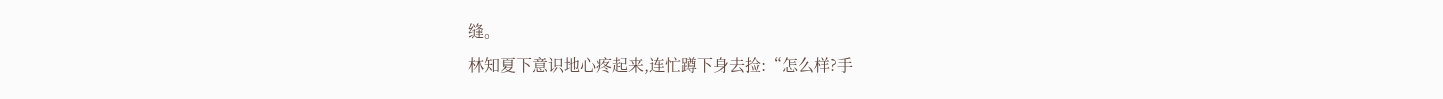缝。
林知夏下意识地心疼起来,连忙蹲下身去捡:“怎么样?手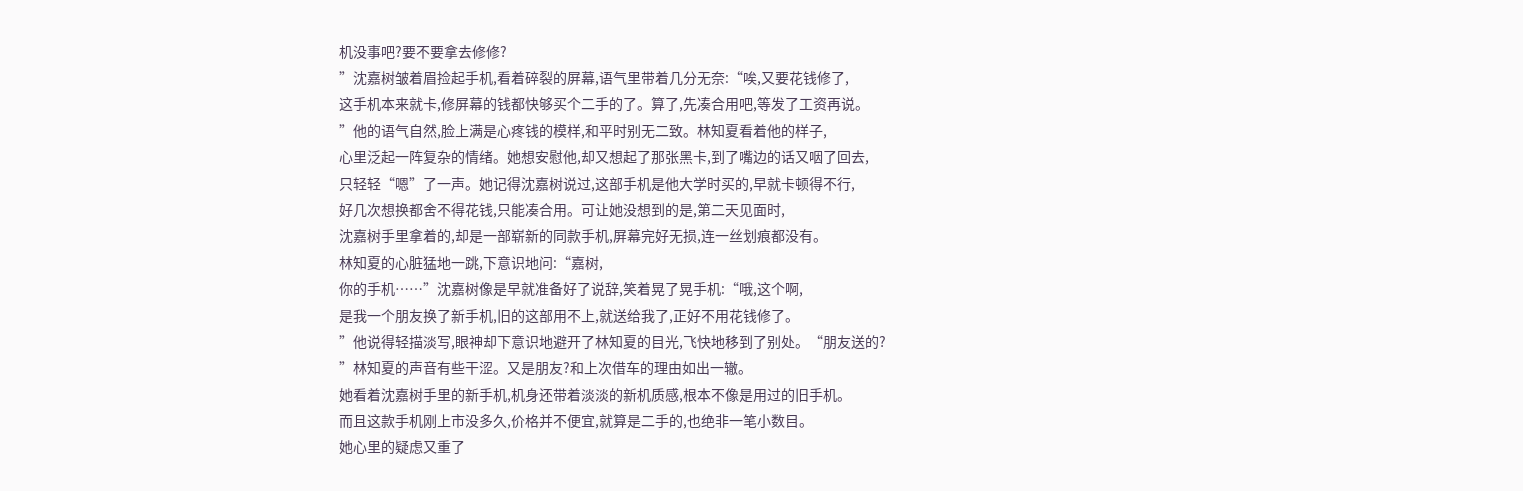机没事吧?要不要拿去修修?
”沈嘉树皱着眉捡起手机,看着碎裂的屏幕,语气里带着几分无奈:“唉,又要花钱修了,
这手机本来就卡,修屏幕的钱都快够买个二手的了。算了,先凑合用吧,等发了工资再说。
”他的语气自然,脸上满是心疼钱的模样,和平时别无二致。林知夏看着他的样子,
心里泛起一阵复杂的情绪。她想安慰他,却又想起了那张黑卡,到了嘴边的话又咽了回去,
只轻轻“嗯”了一声。她记得沈嘉树说过,这部手机是他大学时买的,早就卡顿得不行,
好几次想换都舍不得花钱,只能凑合用。可让她没想到的是,第二天见面时,
沈嘉树手里拿着的,却是一部崭新的同款手机,屏幕完好无损,连一丝划痕都没有。
林知夏的心脏猛地一跳,下意识地问:“嘉树,
你的手机……”沈嘉树像是早就准备好了说辞,笑着晃了晃手机:“哦,这个啊,
是我一个朋友换了新手机,旧的这部用不上,就送给我了,正好不用花钱修了。
”他说得轻描淡写,眼神却下意识地避开了林知夏的目光,飞快地移到了别处。“朋友送的?
”林知夏的声音有些干涩。又是朋友?和上次借车的理由如出一辙。
她看着沈嘉树手里的新手机,机身还带着淡淡的新机质感,根本不像是用过的旧手机。
而且这款手机刚上市没多久,价格并不便宜,就算是二手的,也绝非一笔小数目。
她心里的疑虑又重了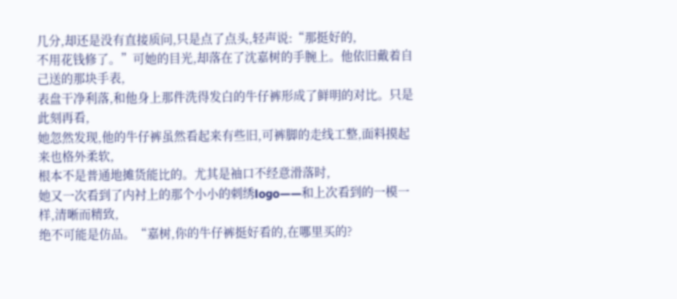几分,却还是没有直接质问,只是点了点头,轻声说:“那挺好的,
不用花钱修了。”可她的目光,却落在了沈嘉树的手腕上。他依旧戴着自己送的那块手表,
表盘干净利落,和他身上那件洗得发白的牛仔裤形成了鲜明的对比。只是此刻再看,
她忽然发现,他的牛仔裤虽然看起来有些旧,可裤脚的走线工整,面料摸起来也格外柔软,
根本不是普通地摊货能比的。尤其是袖口不经意滑落时,
她又一次看到了内衬上的那个小小的刺绣logo——和上次看到的一模一样,清晰而精致,
绝不可能是仿品。“嘉树,你的牛仔裤挺好看的,在哪里买的?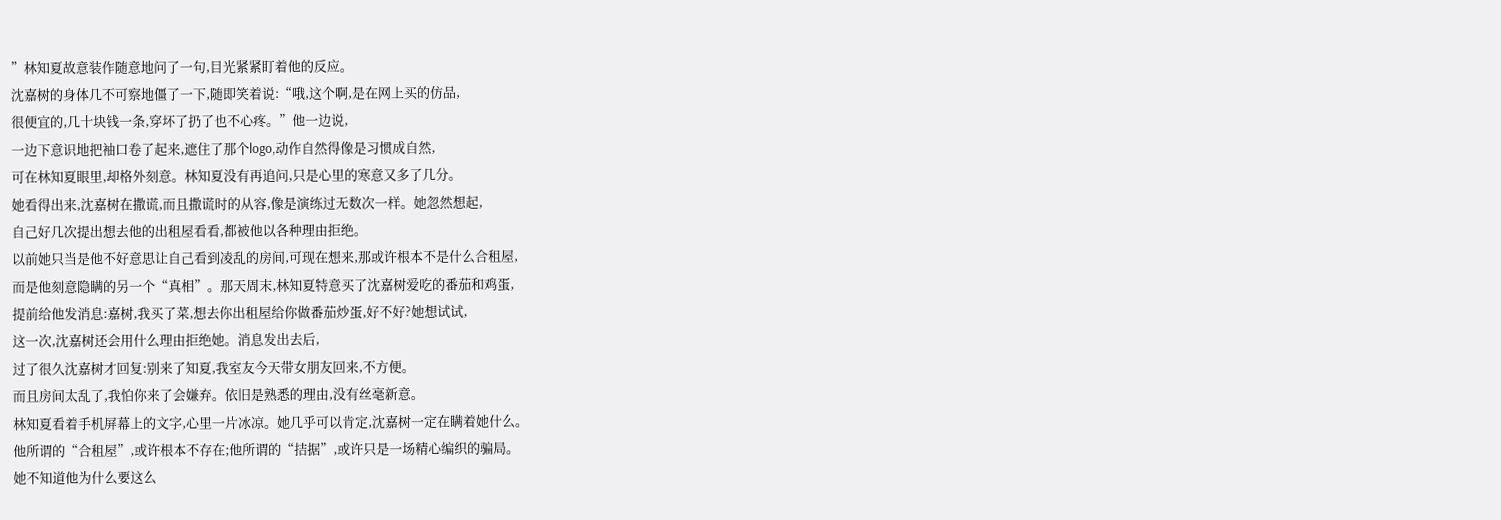”林知夏故意装作随意地问了一句,目光紧紧盯着他的反应。
沈嘉树的身体几不可察地僵了一下,随即笑着说:“哦,这个啊,是在网上买的仿品,
很便宜的,几十块钱一条,穿坏了扔了也不心疼。”他一边说,
一边下意识地把袖口卷了起来,遮住了那个logo,动作自然得像是习惯成自然,
可在林知夏眼里,却格外刻意。林知夏没有再追问,只是心里的寒意又多了几分。
她看得出来,沈嘉树在撒谎,而且撒谎时的从容,像是演练过无数次一样。她忽然想起,
自己好几次提出想去他的出租屋看看,都被他以各种理由拒绝。
以前她只当是他不好意思让自己看到凌乱的房间,可现在想来,那或许根本不是什么合租屋,
而是他刻意隐瞒的另一个“真相”。那天周末,林知夏特意买了沈嘉树爱吃的番茄和鸡蛋,
提前给他发消息:嘉树,我买了菜,想去你出租屋给你做番茄炒蛋,好不好?她想试试,
这一次,沈嘉树还会用什么理由拒绝她。消息发出去后,
过了很久沈嘉树才回复:别来了知夏,我室友今天带女朋友回来,不方便。
而且房间太乱了,我怕你来了会嫌弃。依旧是熟悉的理由,没有丝毫新意。
林知夏看着手机屏幕上的文字,心里一片冰凉。她几乎可以肯定,沈嘉树一定在瞒着她什么。
他所谓的“合租屋”,或许根本不存在;他所谓的“拮据”,或许只是一场精心编织的骗局。
她不知道他为什么要这么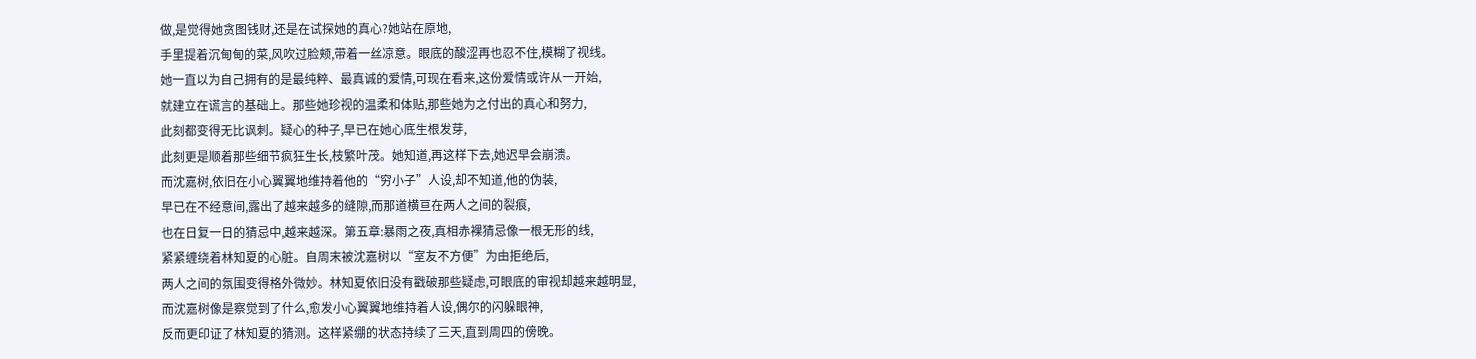做,是觉得她贪图钱财,还是在试探她的真心?她站在原地,
手里提着沉甸甸的菜,风吹过脸颊,带着一丝凉意。眼底的酸涩再也忍不住,模糊了视线。
她一直以为自己拥有的是最纯粹、最真诚的爱情,可现在看来,这份爱情或许从一开始,
就建立在谎言的基础上。那些她珍视的温柔和体贴,那些她为之付出的真心和努力,
此刻都变得无比讽刺。疑心的种子,早已在她心底生根发芽,
此刻更是顺着那些细节疯狂生长,枝繁叶茂。她知道,再这样下去,她迟早会崩溃。
而沈嘉树,依旧在小心翼翼地维持着他的“穷小子”人设,却不知道,他的伪装,
早已在不经意间,露出了越来越多的缝隙,而那道横亘在两人之间的裂痕,
也在日复一日的猜忌中,越来越深。第五章:暴雨之夜,真相赤裸猜忌像一根无形的线,
紧紧缠绕着林知夏的心脏。自周末被沈嘉树以“室友不方便”为由拒绝后,
两人之间的氛围变得格外微妙。林知夏依旧没有戳破那些疑虑,可眼底的审视却越来越明显,
而沈嘉树像是察觉到了什么,愈发小心翼翼地维持着人设,偶尔的闪躲眼神,
反而更印证了林知夏的猜测。这样紧绷的状态持续了三天,直到周四的傍晚。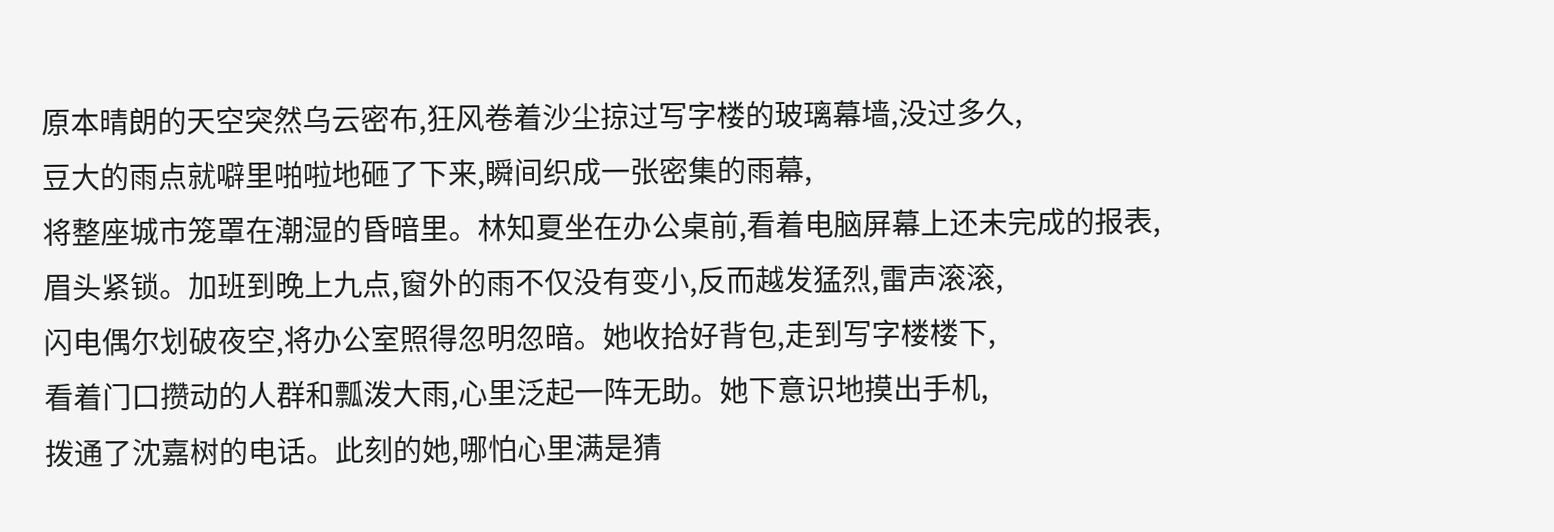原本晴朗的天空突然乌云密布,狂风卷着沙尘掠过写字楼的玻璃幕墙,没过多久,
豆大的雨点就噼里啪啦地砸了下来,瞬间织成一张密集的雨幕,
将整座城市笼罩在潮湿的昏暗里。林知夏坐在办公桌前,看着电脑屏幕上还未完成的报表,
眉头紧锁。加班到晚上九点,窗外的雨不仅没有变小,反而越发猛烈,雷声滚滚,
闪电偶尔划破夜空,将办公室照得忽明忽暗。她收拾好背包,走到写字楼楼下,
看着门口攒动的人群和瓢泼大雨,心里泛起一阵无助。她下意识地摸出手机,
拨通了沈嘉树的电话。此刻的她,哪怕心里满是猜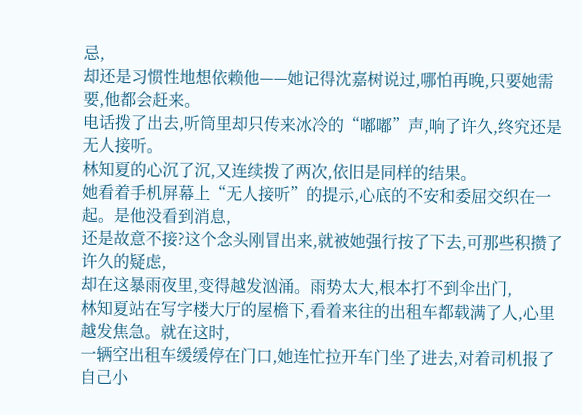忌,
却还是习惯性地想依赖他——她记得沈嘉树说过,哪怕再晚,只要她需要,他都会赶来。
电话拨了出去,听筒里却只传来冰冷的“嘟嘟”声,响了许久,终究还是无人接听。
林知夏的心沉了沉,又连续拨了两次,依旧是同样的结果。
她看着手机屏幕上“无人接听”的提示,心底的不安和委屈交织在一起。是他没看到消息,
还是故意不接?这个念头刚冒出来,就被她强行按了下去,可那些积攒了许久的疑虑,
却在这暴雨夜里,变得越发汹涌。雨势太大,根本打不到伞出门,
林知夏站在写字楼大厅的屋檐下,看着来往的出租车都载满了人,心里越发焦急。就在这时,
一辆空出租车缓缓停在门口,她连忙拉开车门坐了进去,对着司机报了自己小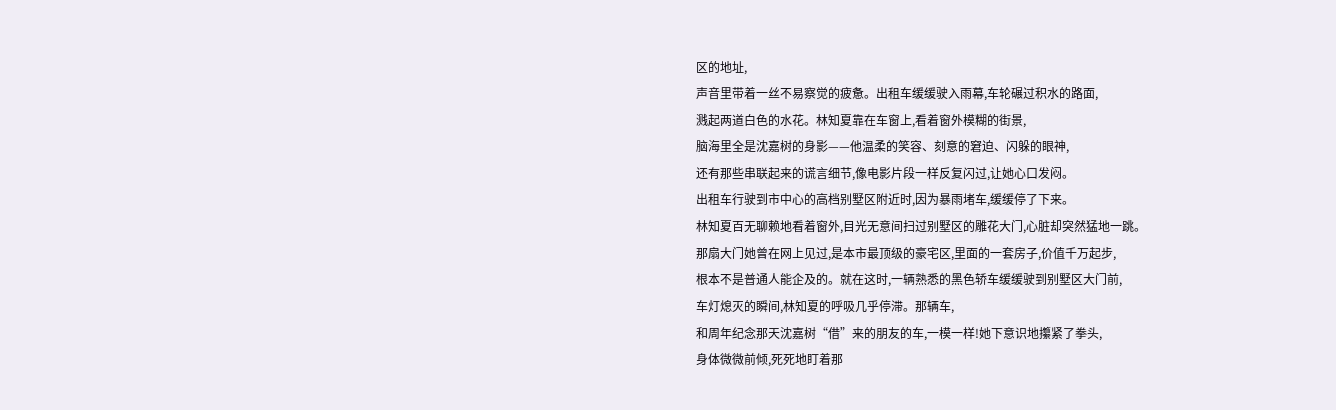区的地址,
声音里带着一丝不易察觉的疲惫。出租车缓缓驶入雨幕,车轮碾过积水的路面,
溅起两道白色的水花。林知夏靠在车窗上,看着窗外模糊的街景,
脑海里全是沈嘉树的身影——他温柔的笑容、刻意的窘迫、闪躲的眼神,
还有那些串联起来的谎言细节,像电影片段一样反复闪过,让她心口发闷。
出租车行驶到市中心的高档别墅区附近时,因为暴雨堵车,缓缓停了下来。
林知夏百无聊赖地看着窗外,目光无意间扫过别墅区的雕花大门,心脏却突然猛地一跳。
那扇大门她曾在网上见过,是本市最顶级的豪宅区,里面的一套房子,价值千万起步,
根本不是普通人能企及的。就在这时,一辆熟悉的黑色轿车缓缓驶到别墅区大门前,
车灯熄灭的瞬间,林知夏的呼吸几乎停滞。那辆车,
和周年纪念那天沈嘉树“借”来的朋友的车,一模一样!她下意识地攥紧了拳头,
身体微微前倾,死死地盯着那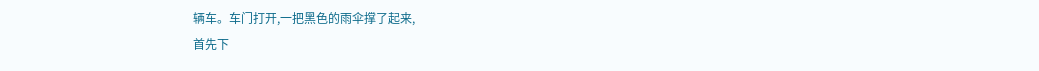辆车。车门打开,一把黑色的雨伞撑了起来,
首先下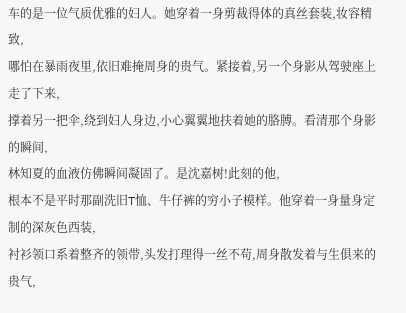车的是一位气质优雅的妇人。她穿着一身剪裁得体的真丝套装,妆容精致,
哪怕在暴雨夜里,依旧难掩周身的贵气。紧接着,另一个身影从驾驶座上走了下来,
撑着另一把伞,绕到妇人身边,小心翼翼地扶着她的胳膊。看清那个身影的瞬间,
林知夏的血液仿佛瞬间凝固了。是沈嘉树!此刻的他,
根本不是平时那副洗旧T恤、牛仔裤的穷小子模样。他穿着一身量身定制的深灰色西装,
衬衫领口系着整齐的领带,头发打理得一丝不苟,周身散发着与生俱来的贵气,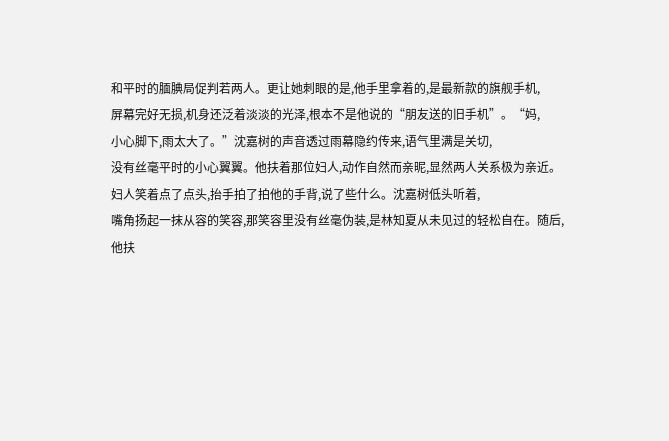和平时的腼腆局促判若两人。更让她刺眼的是,他手里拿着的,是最新款的旗舰手机,
屏幕完好无损,机身还泛着淡淡的光泽,根本不是他说的“朋友送的旧手机”。“妈,
小心脚下,雨太大了。”沈嘉树的声音透过雨幕隐约传来,语气里满是关切,
没有丝毫平时的小心翼翼。他扶着那位妇人,动作自然而亲昵,显然两人关系极为亲近。
妇人笑着点了点头,抬手拍了拍他的手背,说了些什么。沈嘉树低头听着,
嘴角扬起一抹从容的笑容,那笑容里没有丝毫伪装,是林知夏从未见过的轻松自在。随后,
他扶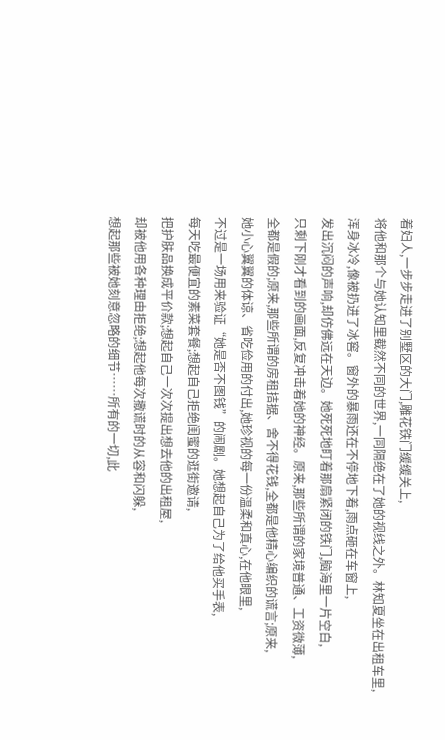着妇人,一步步走进了别墅区的大门,雕花铁门缓缓关上,
将他和那个与她认知里截然不同的世界,一同隔绝在了她的视线之外。林知夏坐在出租车里,
浑身冰冷,像被扔进了冰窖。窗外的暴雨还在不停地下着,雨点砸在车窗上,
发出沉闷的声响,却仿佛远在天边。她死死地盯着那扇紧闭的铁门,脑海里一片空白,
只剩下刚才看到的画面,反复冲击着她的神经。原来,那些所谓的家境普通、工资微薄,
全都是假的;原来,那些所谓的房租拮据、舍不得花钱,全都是他精心编织的谎言;原来,
她小心翼翼的体谅、省吃俭用的付出,她珍视的每一份温柔和真心,在他眼里,
不过是一场用来验证“她是否不图钱”的闹剧。她想起自己为了给他买手表,
每天吃最便宜的素菜套餐;想起自己拒绝闺蜜的逛街邀请,
把护肤品换成平价款;想起自己一次次提出想去他的出租屋,
却被他用各种理由拒绝;想起他每次撒谎时的从容和闪躲,
想起那些被她刻意忽略的细节……所有的一切,此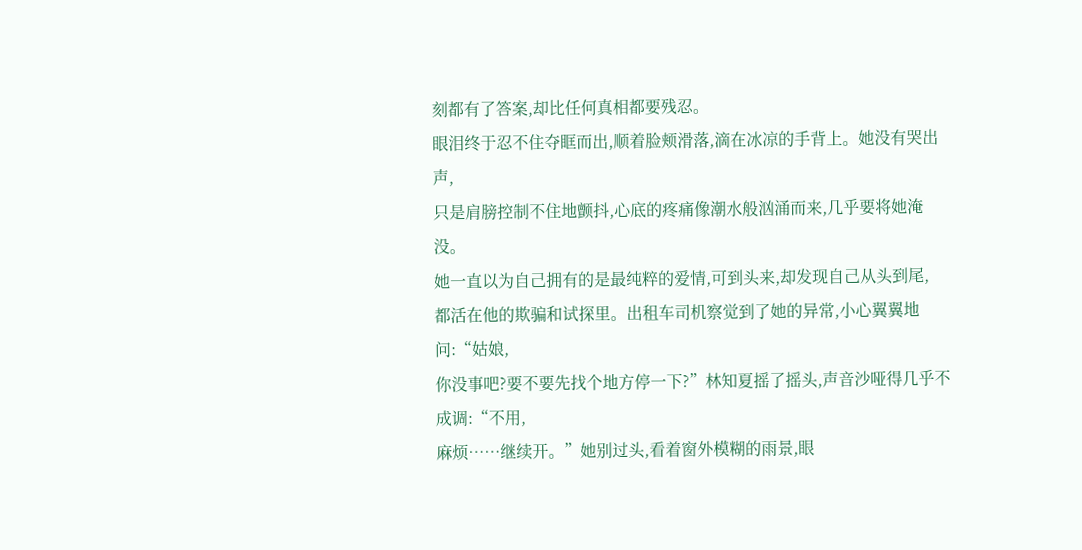刻都有了答案,却比任何真相都要残忍。
眼泪终于忍不住夺眶而出,顺着脸颊滑落,滴在冰凉的手背上。她没有哭出声,
只是肩膀控制不住地颤抖,心底的疼痛像潮水般汹涌而来,几乎要将她淹没。
她一直以为自己拥有的是最纯粹的爱情,可到头来,却发现自己从头到尾,
都活在他的欺骗和试探里。出租车司机察觉到了她的异常,小心翼翼地问:“姑娘,
你没事吧?要不要先找个地方停一下?”林知夏摇了摇头,声音沙哑得几乎不成调:“不用,
麻烦……继续开。”她别过头,看着窗外模糊的雨景,眼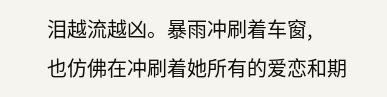泪越流越凶。暴雨冲刷着车窗,
也仿佛在冲刷着她所有的爱恋和期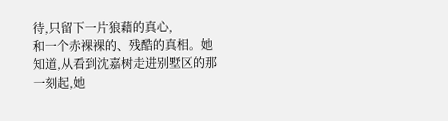待,只留下一片狼藉的真心,
和一个赤裸裸的、残酷的真相。她知道,从看到沈嘉树走进别墅区的那一刻起,她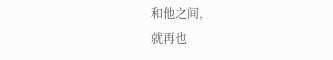和他之间,
就再也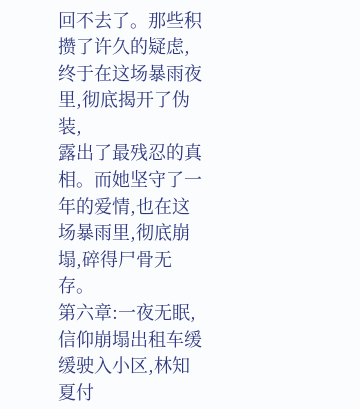回不去了。那些积攒了许久的疑虑,终于在这场暴雨夜里,彻底揭开了伪装,
露出了最残忍的真相。而她坚守了一年的爱情,也在这场暴雨里,彻底崩塌,碎得尸骨无存。
第六章:一夜无眠,信仰崩塌出租车缓缓驶入小区,林知夏付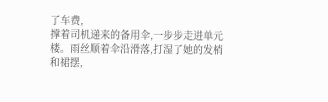了车费,
撑着司机递来的备用伞,一步步走进单元楼。雨丝顺着伞沿滑落,打湿了她的发梢和裙摆,